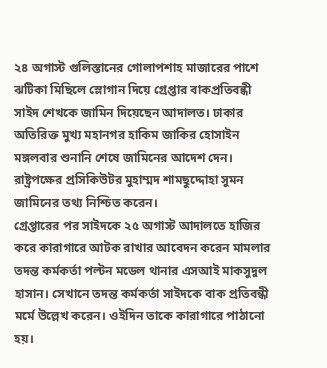২৪ অগাস্ট গুলিস্তানের গোলাপশাহ মাজারের পাশে ঝটিকা মিছিলে স্লোগান দিয়ে গ্রেপ্তার বাকপ্রতিবন্ধী সাইদ শেখকে জামিন দিয়েছেন আদালত। ঢাকার অতিরিক্ত মুখ্য মহানগর হাকিম জাকির হোসাইন মঙ্গলবার শুনানি শেষে জামিনের আদেশ দেন।
রাষ্ট্রপক্ষের প্রসিকিউটর মুহাম্মদ শামছুদ্দোহা সুমন জামিনের তথ্য নিশ্চিত করেন।
গ্রেপ্তারের পর সাইদকে ২৫ অগাস্ট আদালতে হাজির করে কারাগারে আটক রাখার আবেদন করেন মামলার তদন্ত কর্মকর্তা পল্টন মডেল থানার এসআই মাকসুদুল হাসান। সেখানে তদন্ত কর্মকর্তা সাইদকে বাক প্রতিবন্ধী মর্মে উল্লেখ করেন। ওইদিন তাকে কারাগারে পাঠানো হয়।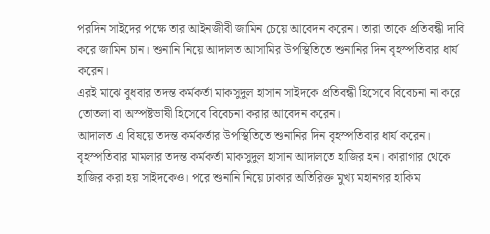পরদিন সাইদের পক্ষে তার আইনজীবী জামিন চেয়ে আবেদন করেন। তারা তাকে প্রতিবন্ধী দাবি করে জামিন চান। শুনানি নিয়ে আদালত আসামির উপস্থিতিতে শুনানির দিন বৃহস্পতিবার ধার্য করেন।
এরই মাঝে বুধবার তদন্ত কর্মকর্তা মাকসুদুল হাসান সাইদকে প্রতিবন্ধী হিসেবে বিবেচনা না করে তোতলা বা অস্পষ্টভাষী হিসেবে বিবেচনা করার আবেদন করেন।
আদালত এ বিষয়ে তদন্ত কর্মকর্তার উপস্থিতিতে শুনানির দিন বৃহস্পতিবার ধার্য করেন।
বৃহস্পতিবার মামলার তদন্ত কর্মকর্তা মাকসুদুল হাসান আদালতে হাজির হন। কারাগার থেকে হাজির করা হয় সাইদকেও। পরে শুনানি নিয়ে ঢাকার অতিরিক্ত মুখ্য মহানগর হাকিম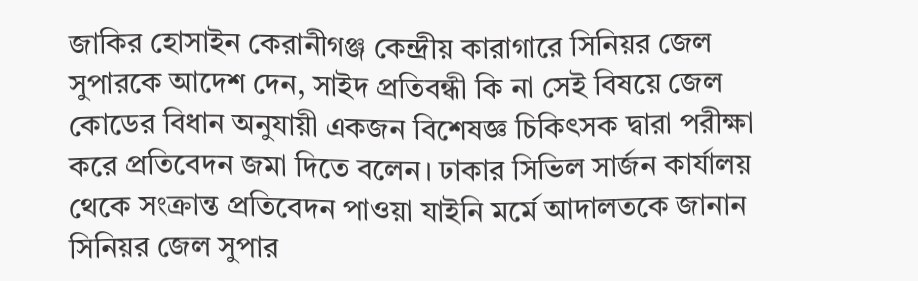জাকির হোসাইন কেরানীগঞ্জ কেন্দ্রীয় কারাগারে সিনিয়র জেল সুপারকে আদেশ দেন, সাইদ প্রতিবন্ধী কি না সেই বিষয়ে জেল কোডের বিধান অনুযায়ী একজন বিশেষজ্ঞ চিকিৎসক দ্বারা পরীক্ষা করে প্রতিবেদন জমা দিতে বলেন। ঢাকার সিভিল সার্জন কার্যালয় থেকে সংক্রান্ত প্রতিবেদন পাওয়া যাইনি মর্মে আদালতকে জানান সিনিয়র জেল সুপার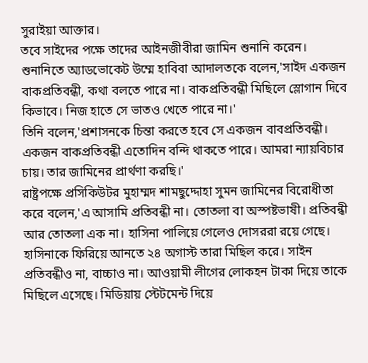সুরাইয়া আক্তার।
তবে সাইদের পক্ষে তাদের আইনজীবীরা জামিন শুনানি করেন। শুনানিতে অ্যাডভোকেট উম্মে হাবিবা আদালতকে বলেন,'সাইদ একজন বাকপ্রতিবন্ধী, কথা বলতে পারে না। বাকপ্রতিবন্ধী মিছিলে স্লোগান দিবে কিভাবে। নিজ হাতে সে ভাতও খেতে পারে না।'
তিনি বলেন,'প্রশাসনকে চিন্তা করতে হবে সে একজন বাবপ্রতিবন্ধী। একজন বাকপ্রতিবন্ধী এতোদিন বন্দি থাকতে পারে। আমরা ন্যায়বিচার চায়। তার জামিনের প্রার্থণা করছি।'
রাষ্ট্রপক্ষে প্রসিকিউটর মুহাম্মদ শামছুদ্দোহা সুমন জামিনের বিরোধীতা করে বলেন,'এ আসামি প্রতিবন্ধী না। তোতলা বা অস্পষ্টভাষী। প্রতিবন্ধী আর তোতলা এক না। হাসিনা পালিয়ে গেলেও দোসররা রয়ে গেছে। হাসিনাকে ফিরিয়ে আনতে ২৪ অগাস্ট তারা মিছিল করে। সাইন প্রতিবন্ধীও না, বাচ্চাও না। আওয়ামী লীগের লোকহন টাকা দিয়ে তাকে মিছিলে এসেছে। মিডিয়ায় স্টেটমেন্ট দিয়ে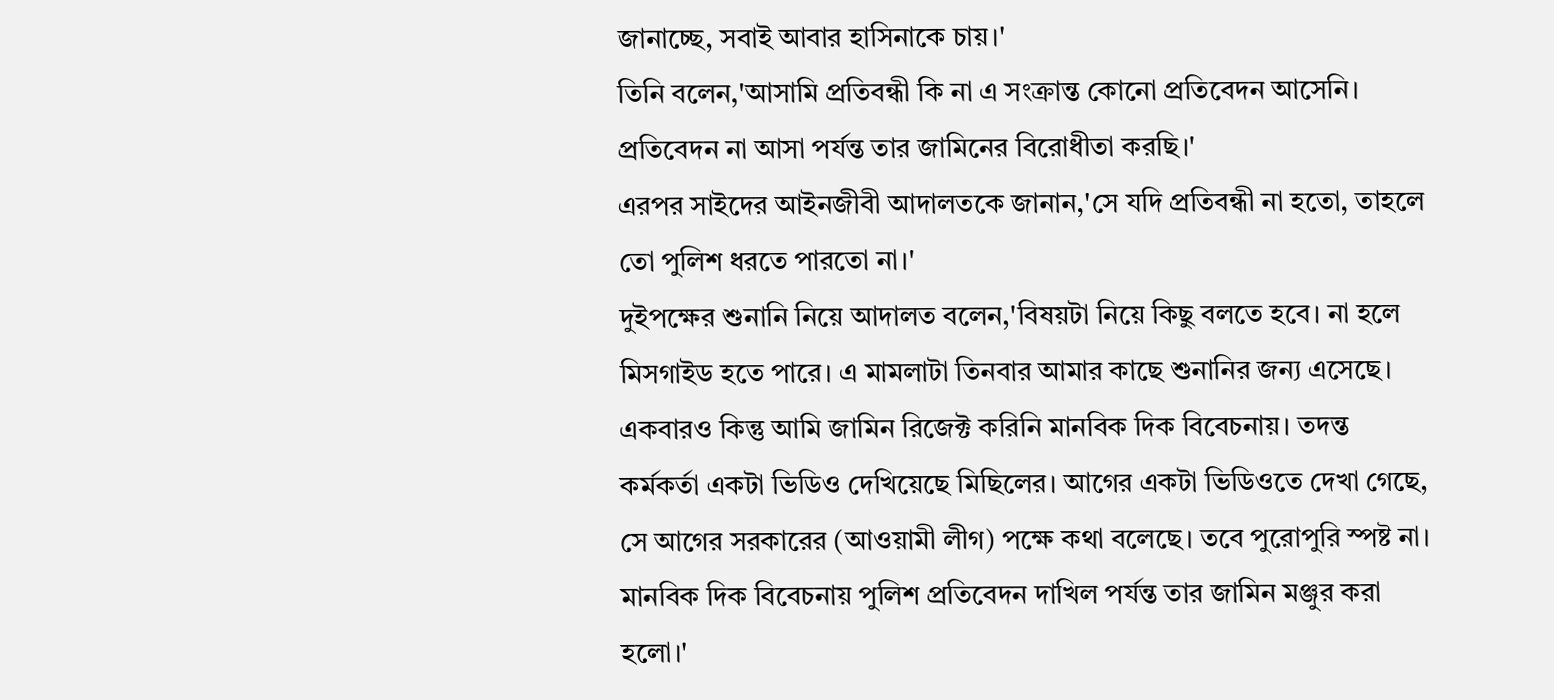জানাচ্ছে, সবাই আবার হাসিনাকে চায়।'
তিনি বলেন,'আসামি প্রতিবন্ধী কি না এ সংক্রান্ত কোনো প্রতিবেদন আসেনি। প্রতিবেদন না আসা পর্যন্ত তার জামিনের বিরোধীতা করছি।'
এরপর সাইদের আইনজীবী আদালতকে জানান,'সে যদি প্রতিবন্ধী না হতো, তাহলে তো পুলিশ ধরতে পারতো না।'
দুইপক্ষের শুনানি নিয়ে আদালত বলেন,'বিষয়টা নিয়ে কিছু বলতে হবে। না হলে মিসগাইড হতে পারে। এ মামলাটা তিনবার আমার কাছে শুনানির জন্য এসেছে। একবারও কিন্তু আমি জামিন রিজেক্ট করিনি মানবিক দিক বিবেচনায়। তদন্ত কর্মকর্তা একটা ভিডিও দেখিয়েছে মিছিলের। আগের একটা ভিডিওতে দেখা গেছে, সে আগের সরকারের (আওয়ামী লীগ) পক্ষে কথা বলেছে। তবে পুরোপুরি স্পষ্ট না। মানবিক দিক বিবেচনায় পুলিশ প্রতিবেদন দাখিল পর্যন্ত তার জামিন মঞ্জুর করা হলো।'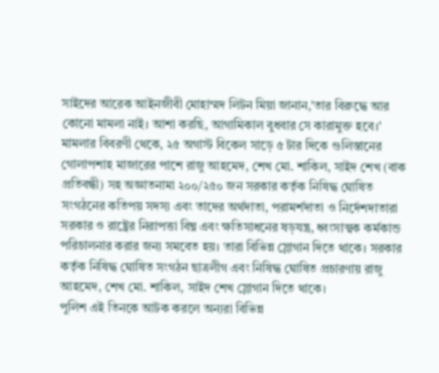সাইদের আরেক আইনজীবী মোহাম্মদ লিটন মিয়া জানান,'তার বিরুদ্ধে আর কোনো মামলা নাই। আশা করছি, আগামিকাল বুধবার সে কারামুক্ত হবে।'
মামলার বিবরণী থেকে, ২৫ অগাস্ট বিকেল সাড়ে ৫ টার দিকে গুলিস্তানের গোলাপশাহ মাজারের পাশে রাজু আহমেদ, শেখ মো. শাকিল, সাইদ শেখ (বাক প্রতিবন্ধী) সহ অজ্ঞাতনামা ২০০/২৫০ জন সরকার কর্তৃক নিষিদ্ধ ঘোষিত সংগঠনের কতিপয় সদস্য এবং তাদের অর্থদাতা, পরামর্শদাতা ও নির্দেশদাতারা সরকার ও রাষ্ট্রের নিরাপত্তা বিঘ্ন এবং ক্ষতিসাধনের ষড়যন্ত্র, ধ্বংসাত্মক কর্মকান্ড পরিচালনার করার জন্য সমবেত হয়। তারা বিভিন্ন স্লোগান দিতে থাকে। সরকার কর্তৃক নিষিদ্ধ ঘোষিত সংগঠন ছাত্রলীগ এবং নিষিদ্ধ ঘোষিত প্রচারণায় রাজু আহমেদ, শেখ মো. শাকিল, সাইদ শেখ স্লোগান দিতে থাকে।
পুলিশ এই তিনকে আটক করলে অন্যরা বিভিন্ন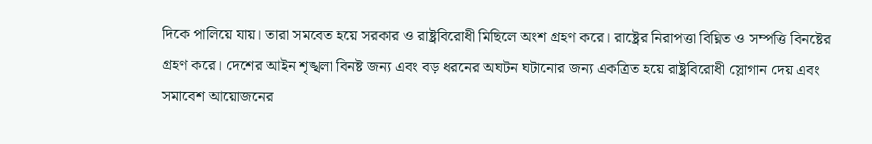দিকে পালিয়ে যায়। তারা সমবেত হয়ে সরকার ও রাষ্ট্রবিরোধী মিছিলে অংশ গ্রহণ করে। রাষ্ট্রের নিরাপত্তা বিঘ্নিত ও সম্পত্তি বিনষ্টের গ্রহণ করে। দেশের আইন শৃঙ্খলা বিনষ্ট জন্য এবং বড় ধরনের অঘটন ঘটানোর জন্য একত্রিত হয়ে রাষ্ট্রবিরোধী স্লোগান দেয় এবং সমাবেশ আয়োজনের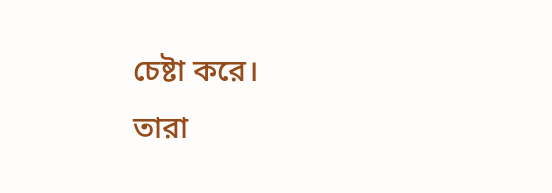চেষ্টা করে।
তারা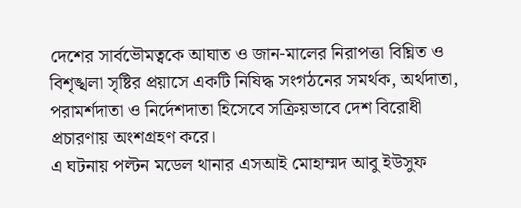দেশের সার্বভৌমত্বকে আঘাত ও জান-মালের নিরাপত্তা বিঘ্নিত ও বিশৃঙ্খলা সৃষ্টির প্রয়াসে একটি নিষিদ্ধ সংগঠনের সমর্থক, অর্থদাতা, পরামর্শদাতা ও নির্দেশদাতা হিসেবে সক্রিয়ভাবে দেশ বিরোধী প্রচারণায় অংশগ্রহণ করে।
এ ঘটনায় পল্টন মডেল থানার এসআই মোহাম্মদ আবু ইউসুফ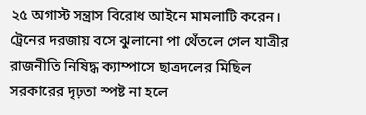২৫ অগাস্ট সন্ত্রাস বিরোধ আইনে মামলাটি করেন।
ট্রেনের দরজায় বসে ঝুলানো পা থেঁতলে গেল যাত্রীর
রাজনীতি নিষিদ্ধ ক্যাম্পাসে ছাত্রদলের মিছিল
সরকারের দৃঢ়তা স্পষ্ট না হলে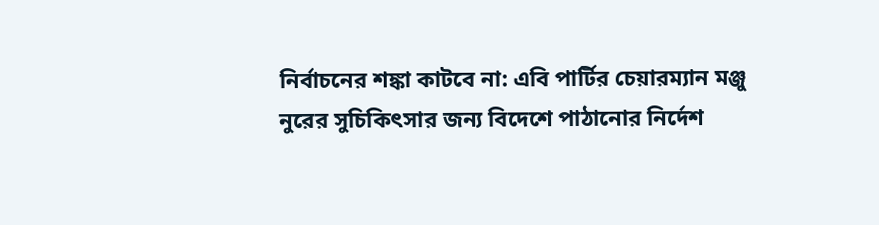নির্বাচনের শঙ্কা কাটবে না: এবি পার্টির চেয়ারম্যান মঞ্জু
নুরের সুচিকিৎসার জন্য বিদেশে পাঠানোর নির্দেশ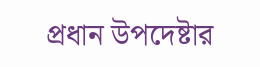প্রধান উপদেষ্টার